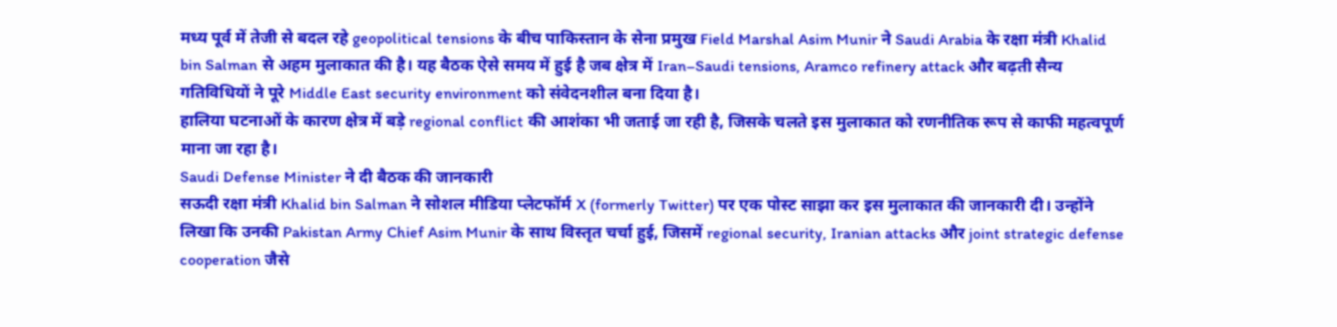मध्य पूर्व में तेजी से बदल रहे geopolitical tensions के बीच पाकिस्तान के सेना प्रमुख Field Marshal Asim Munir ने Saudi Arabia के रक्षा मंत्री Khalid bin Salman से अहम मुलाकात की है। यह बैठक ऐसे समय में हुई है जब क्षेत्र में Iran–Saudi tensions, Aramco refinery attack और बढ़ती सैन्य गतिविधियों ने पूरे Middle East security environment को संवेदनशील बना दिया है।
हालिया घटनाओं के कारण क्षेत्र में बड़े regional conflict की आशंका भी जताई जा रही है, जिसके चलते इस मुलाकात को रणनीतिक रूप से काफी महत्वपूर्ण माना जा रहा है।
Saudi Defense Minister ने दी बैठक की जानकारी
सऊदी रक्षा मंत्री Khalid bin Salman ने सोशल मीडिया प्लेटफॉर्म X (formerly Twitter) पर एक पोस्ट साझा कर इस मुलाकात की जानकारी दी। उन्होंने लिखा कि उनकी Pakistan Army Chief Asim Munir के साथ विस्तृत चर्चा हुई, जिसमें regional security, Iranian attacks और joint strategic defense cooperation जैसे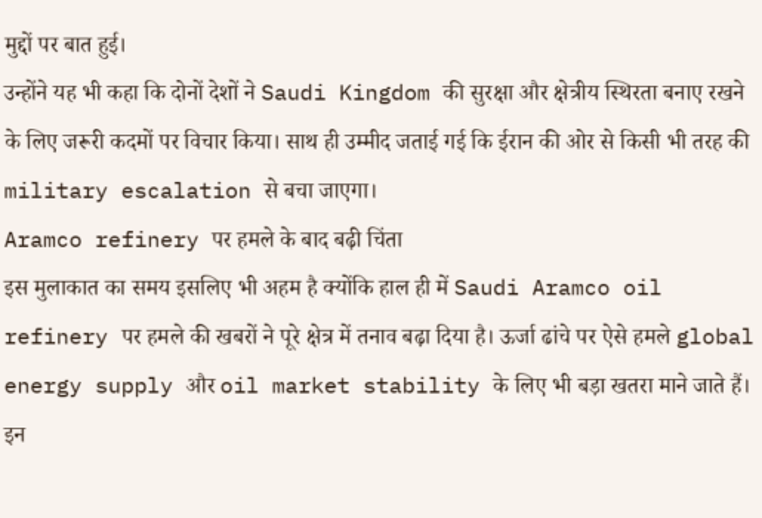मुद्दों पर बात हुई।
उन्होंने यह भी कहा कि दोनों देशों ने Saudi Kingdom की सुरक्षा और क्षेत्रीय स्थिरता बनाए रखने के लिए जरूरी कदमों पर विचार किया। साथ ही उम्मीद जताई गई कि ईरान की ओर से किसी भी तरह की military escalation से बचा जाएगा।
Aramco refinery पर हमले के बाद बढ़ी चिंता
इस मुलाकात का समय इसलिए भी अहम है क्योंकि हाल ही में Saudi Aramco oil refinery पर हमले की खबरों ने पूरे क्षेत्र में तनाव बढ़ा दिया है। ऊर्जा ढांचे पर ऐसे हमले global energy supply और oil market stability के लिए भी बड़ा खतरा माने जाते हैं।
इन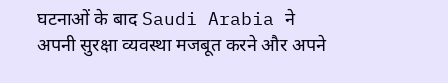घटनाओं के बाद Saudi Arabia ने अपनी सुरक्षा व्यवस्था मजबूत करने और अपने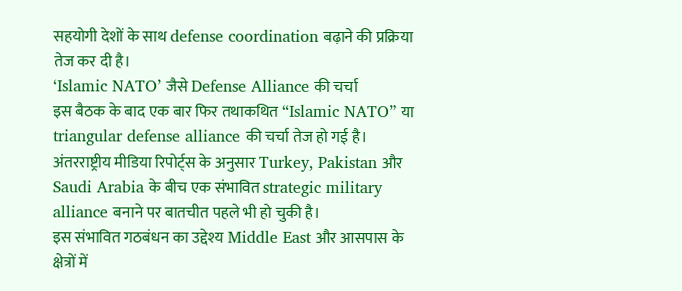सहयोगी देशों के साथ defense coordination बढ़ाने की प्रक्रिया तेज कर दी है।
‘Islamic NATO’ जैसे Defense Alliance की चर्चा
इस बैठक के बाद एक बार फिर तथाकथित “Islamic NATO” या triangular defense alliance की चर्चा तेज हो गई है। अंतरराष्ट्रीय मीडिया रिपोर्ट्स के अनुसार Turkey, Pakistan और Saudi Arabia के बीच एक संभावित strategic military alliance बनाने पर बातचीत पहले भी हो चुकी है।
इस संभावित गठबंधन का उद्देश्य Middle East और आसपास के क्षेत्रों में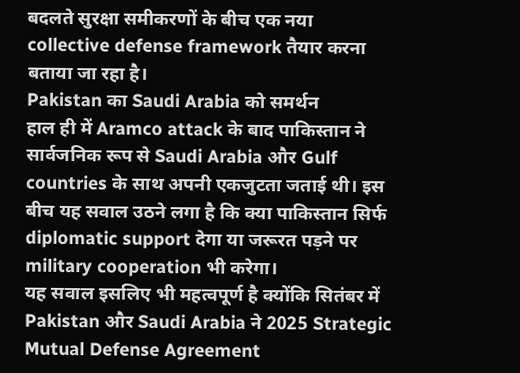बदलते सुरक्षा समीकरणों के बीच एक नया collective defense framework तैयार करना बताया जा रहा है।
Pakistan का Saudi Arabia को समर्थन
हाल ही में Aramco attack के बाद पाकिस्तान ने सार्वजनिक रूप से Saudi Arabia और Gulf countries के साथ अपनी एकजुटता जताई थी। इस बीच यह सवाल उठने लगा है कि क्या पाकिस्तान सिर्फ diplomatic support देगा या जरूरत पड़ने पर military cooperation भी करेगा।
यह सवाल इसलिए भी महत्वपूर्ण है क्योंकि सितंबर में Pakistan और Saudi Arabia ने 2025 Strategic Mutual Defense Agreement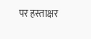पर हस्ताक्षर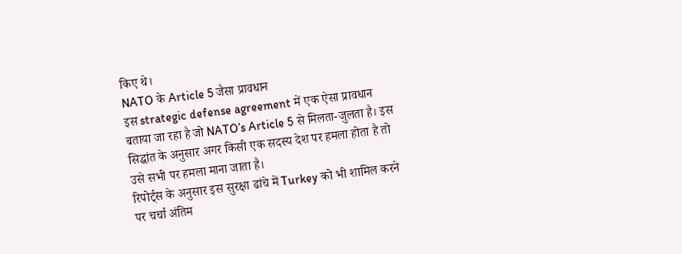किए थे।
NATO के Article 5 जैसा प्रावधान
इस strategic defense agreement में एक ऐसा प्रावधान बताया जा रहा है जो NATO’s Article 5 से मिलता-जुलता है। इस सिद्धांत के अनुसार अगर किसी एक सदस्य देश पर हमला होता है तो उसे सभी पर हमला माना जाता है।
रिपोर्ट्स के अनुसार इस सुरक्षा ढांचे में Turkey को भी शामिल करने पर चर्चा अंतिम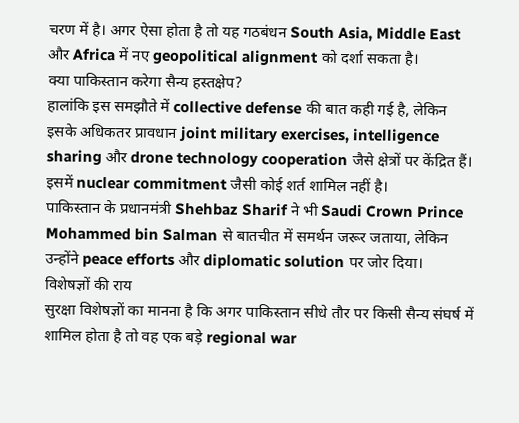चरण में है। अगर ऐसा होता है तो यह गठबंधन South Asia, Middle East और Africa में नए geopolitical alignment को दर्शा सकता है।
क्या पाकिस्तान करेगा सैन्य हस्तक्षेप?
हालांकि इस समझौते में collective defense की बात कही गई है, लेकिन इसके अधिकतर प्रावधान joint military exercises, intelligence sharing और drone technology cooperation जैसे क्षेत्रों पर केंद्रित हैं। इसमें nuclear commitment जैसी कोई शर्त शामिल नहीं है।
पाकिस्तान के प्रधानमंत्री Shehbaz Sharif ने भी Saudi Crown Prince Mohammed bin Salman से बातचीत में समर्थन जरूर जताया, लेकिन उन्होंने peace efforts और diplomatic solution पर जोर दिया।
विशेषज्ञों की राय
सुरक्षा विशेषज्ञों का मानना है कि अगर पाकिस्तान सीधे तौर पर किसी सैन्य संघर्ष में शामिल होता है तो वह एक बड़े regional war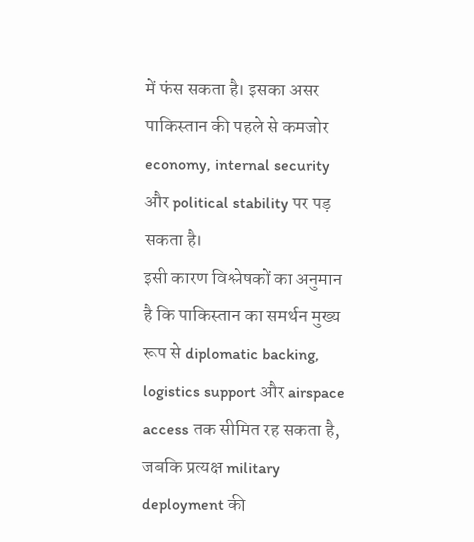में फंस सकता है। इसका असर पाकिस्तान की पहले से कमजोर economy, internal security और political stability पर पड़ सकता है।
इसी कारण विश्लेषकों का अनुमान है कि पाकिस्तान का समर्थन मुख्य रूप से diplomatic backing, logistics support और airspace access तक सीमित रह सकता है, जबकि प्रत्यक्ष military deployment की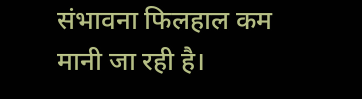संभावना फिलहाल कम मानी जा रही है।